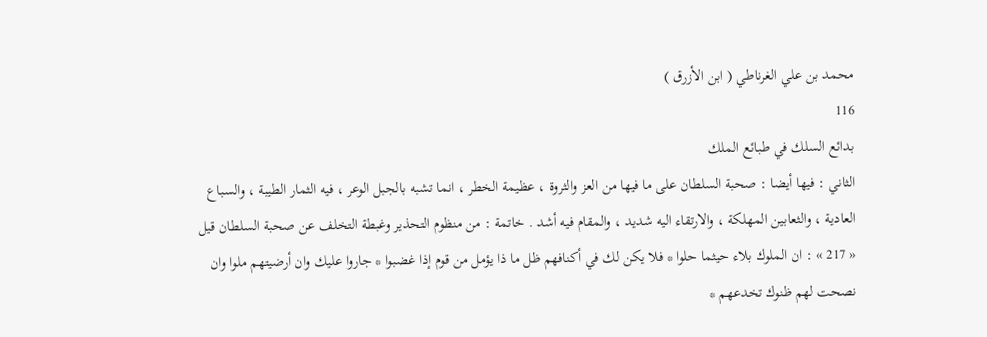محمد بن علي الغرناطي ( ابن الأزرق )
116
بدائع السلك في طبائع الملك
الثاني : فيها أيضا : صحبة السلطان على ما فيها من العز والثروة ، عظيمة الخطر ، انما تشبه بالجبل الوعر ، فيه الثمار الطيبة ، والسباع العادية ، والثعابين المهلكة ، والارتقاء اليه شديد ، والمقام فيه أشد . خاتمة : من منظوم التحذير وغبطة التخلف عن صحبة السلطان قيل « 217 » : ان الملوك بلاء حيثما حلوا * فلا يكن لك في أكنافهم ظل ما ذا يؤمل من قوم إذا غضبوا * جاروا عليك وان أرضيتهم ملوا وان نصحت لهم ظنوك تخدعهم *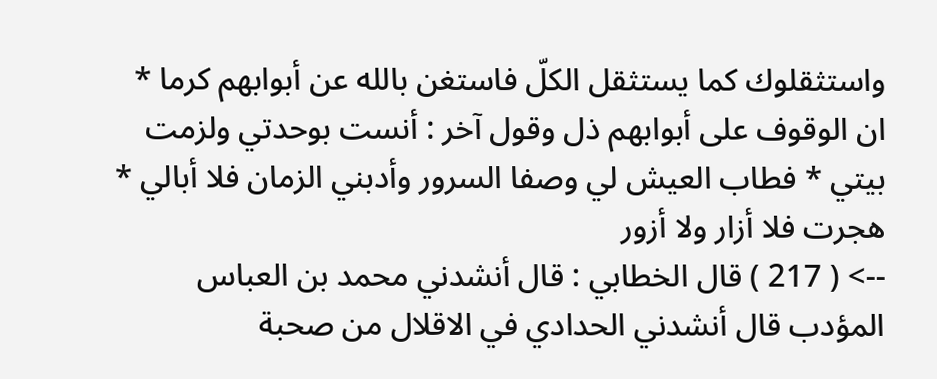واستثقلوك كما يستثقل الكلّ فاستغن بالله عن أبوابهم كرما * ان الوقوف على أبوابهم ذل وقول آخر : أنست بوحدتي ولزمت بيتي * فطاب العيش لي وصفا السرور وأدبني الزمان فلا أبالي * هجرت فلا أزار ولا أزور
--> ( 217 ) قال الخطابي : قال أنشدني محمد بن العباس المؤدب قال أنشدني الحدادي في الاقلال من صحبة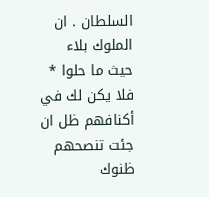السلطان . ان الملوك بلاء حيث ما حلوا * فلا يكن لك في أكنافهم ظل ان جئت تنصحهم ظنوك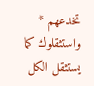تخدعهم * واستثقلوك كما يستثقل الكل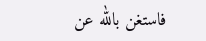فاستغن بالله عن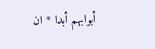أبوابهم أبدا * ان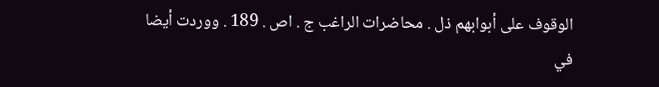الوقوف على أبوابهم ذل . محاضرات الراغب ج . اص . 189 . ووردت أيضا في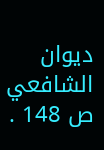ديوان الشافعي ص 148 .